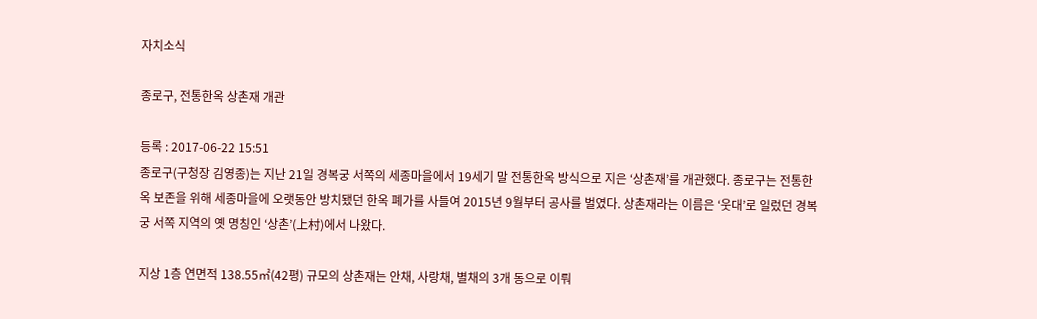자치소식

종로구, 전통한옥 상촌재 개관

등록 : 2017-06-22 15:51
종로구(구청장 김영종)는 지난 21일 경복궁 서쪽의 세종마을에서 19세기 말 전통한옥 방식으로 지은 ‘상촌재’를 개관했다. 종로구는 전통한옥 보존을 위해 세종마을에 오랫동안 방치됐던 한옥 폐가를 사들여 2015년 9월부터 공사를 벌였다. 상촌재라는 이름은 ‘웃대’로 일렀던 경복궁 서쪽 지역의 옛 명칭인 ‘상촌’(上村)에서 나왔다.

지상 1층 연면적 138.55㎡(42평) 규모의 상촌재는 안채, 사랑채, 별채의 3개 동으로 이뤄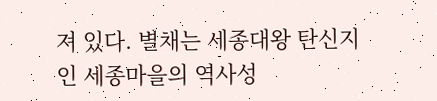져 있다. 별채는 세종대왕 탄신지인 세종마을의 역사성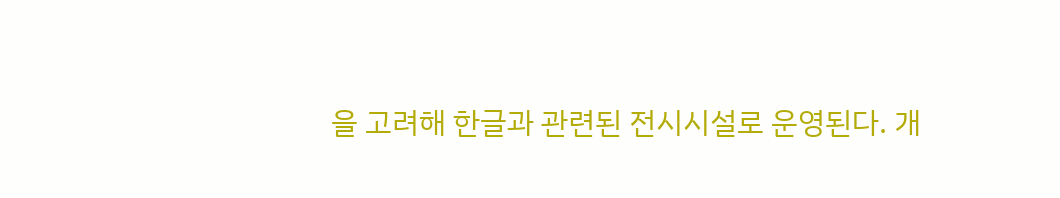을 고려해 한글과 관련된 전시시설로 운영된다. 개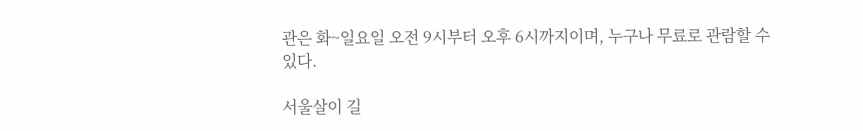관은 화~일요일 오전 9시부터 오후 6시까지이며, 누구나 무료로 관람할 수 있다.

서울살이 길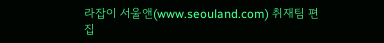라잡이 서울앤(www.seouland.com) 취재팀 편집